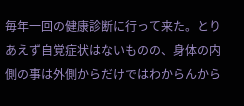毎年一回の健康診断に行って来た。とりあえず自覚症状はないものの、身体の内側の事は外側からだけではわからんから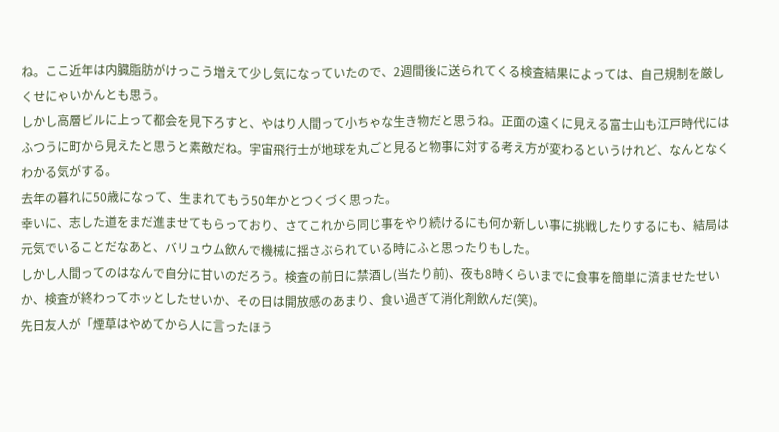ね。ここ近年は内臓脂肪がけっこう増えて少し気になっていたので、2週間後に送られてくる検査結果によっては、自己規制を厳しくせにゃいかんとも思う。
しかし高層ビルに上って都会を見下ろすと、やはり人間って小ちゃな生き物だと思うね。正面の遠くに見える富士山も江戸時代にはふつうに町から見えたと思うと素敵だね。宇宙飛行士が地球を丸ごと見ると物事に対する考え方が変わるというけれど、なんとなくわかる気がする。
去年の暮れに50歳になって、生まれてもう50年かとつくづく思った。
幸いに、志した道をまだ進ませてもらっており、さてこれから同じ事をやり続けるにも何か新しい事に挑戦したりするにも、結局は元気でいることだなあと、バリュウム飲んで機械に揺さぶられている時にふと思ったりもした。
しかし人間ってのはなんで自分に甘いのだろう。検査の前日に禁酒し(当たり前)、夜も8時くらいまでに食事を簡単に済ませたせいか、検査が終わってホッとしたせいか、その日は開放感のあまり、食い過ぎて消化剤飲んだ(笑)。
先日友人が「煙草はやめてから人に言ったほう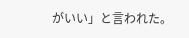がいい」と言われた。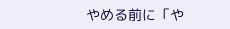やめる前に「や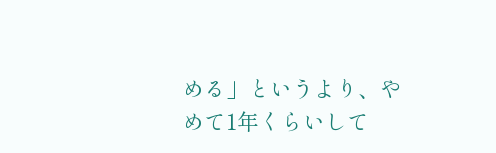める」というより、やめて1年くらいして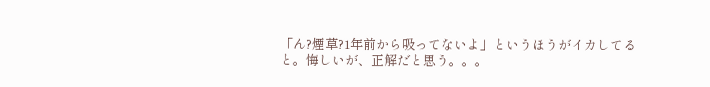「ん?煙草?1年前から吸ってないよ」というほうがイカしてると。悔しいが、正解だと思う。。。